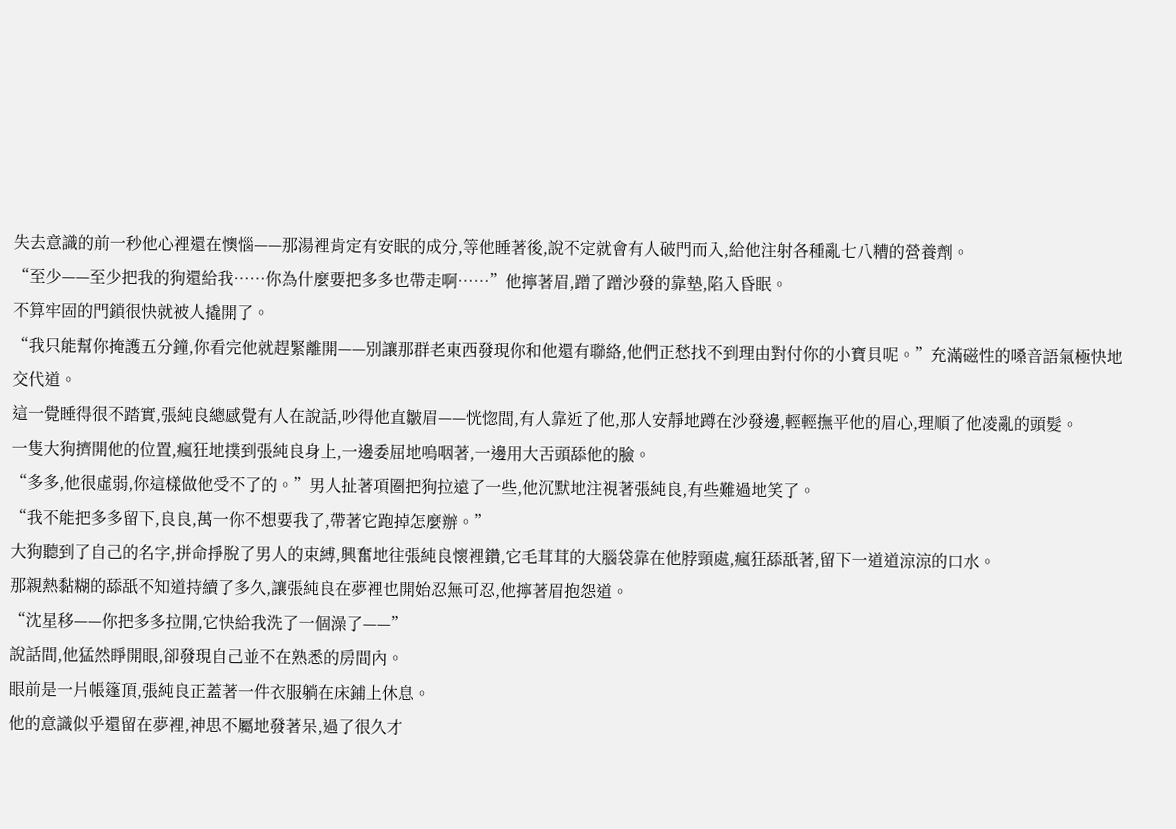失去意識的前一秒他心裡還在懊惱——那湯裡肯定有安眠的成分,等他睡著後,說不定就會有人破門而入,給他注射各種亂七八糟的營養劑。
“至少——至少把我的狗還給我……你為什麼要把多多也帶走啊……”他擰著眉,蹭了蹭沙發的靠墊,陷入昏眠。
不算牢固的門鎖很快就被人撬開了。
“我只能幫你掩護五分鐘,你看完他就趕緊離開——別讓那群老東西發現你和他還有聯絡,他們正愁找不到理由對付你的小寶貝呢。”充滿磁性的嗓音語氣極快地交代道。
這一覺睡得很不踏實,張純良總感覺有人在說話,吵得他直皺眉——恍惚間,有人靠近了他,那人安靜地蹲在沙發邊,輕輕撫平他的眉心,理順了他凌亂的頭髮。
一隻大狗擠開他的位置,瘋狂地撲到張純良身上,一邊委屈地嗚咽著,一邊用大舌頭舔他的臉。
“多多,他很虛弱,你這樣做他受不了的。”男人扯著項圈把狗拉遠了一些,他沉默地注視著張純良,有些難過地笑了。
“我不能把多多留下,良良,萬一你不想要我了,帶著它跑掉怎麼辦。”
大狗聽到了自己的名字,拼命掙脫了男人的束縛,興奮地往張純良懷裡鑽,它毛茸茸的大腦袋靠在他脖頸處,瘋狂舔舐著,留下一道道涼涼的口水。
那親熱黏糊的舔舐不知道持續了多久,讓張純良在夢裡也開始忍無可忍,他擰著眉抱怨道。
“沈星移——你把多多拉開,它快給我洗了一個澡了——”
說話間,他猛然睜開眼,卻發現自己並不在熟悉的房間內。
眼前是一片帳篷頂,張純良正蓋著一件衣服躺在床鋪上休息。
他的意識似乎還留在夢裡,神思不屬地發著呆,過了很久才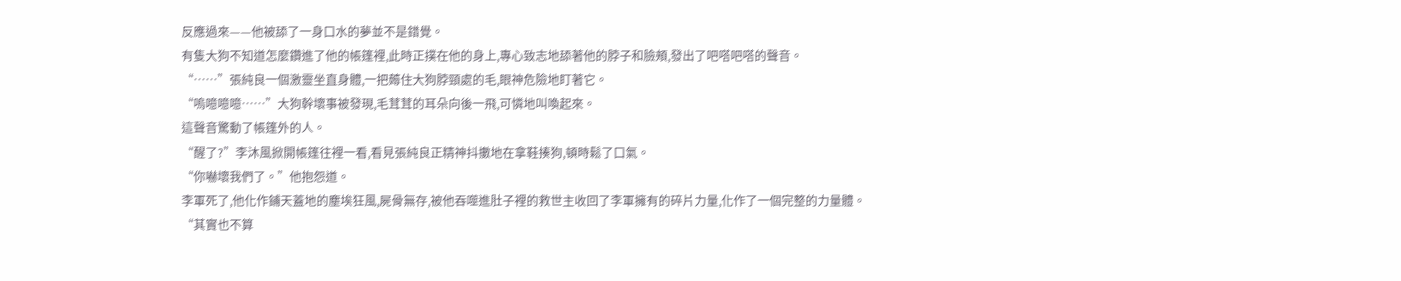反應過來——他被舔了一身口水的夢並不是錯覺。
有隻大狗不知道怎麼鑽進了他的帳篷裡,此時正撲在他的身上,專心致志地舔著他的脖子和臉頰,發出了吧嗒吧嗒的聲音。
“……”張純良一個激靈坐直身體,一把薅住大狗脖頸處的毛,眼神危險地盯著它。
“嗚噫噫噫……”大狗幹壞事被發現,毛茸茸的耳朵向後一飛,可憐地叫喚起來。
這聲音驚動了帳篷外的人。
“醒了?”李沐風掀開帳篷往裡一看,看見張純良正精神抖擻地在拿鞋揍狗,頓時鬆了口氣。
“你嚇壞我們了。”他抱怨道。
李軍死了,他化作鋪天蓋地的塵埃狂風,屍骨無存,被他吞噬進肚子裡的救世主收回了李軍擁有的碎片力量,化作了一個完整的力量體。
“其實也不算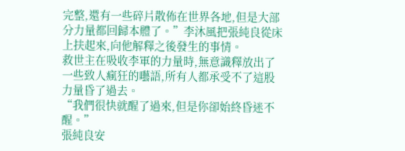完整,還有一些碎片散佈在世界各地,但是大部分力量都回歸本體了。”李沐風把張純良從床上扶起來,向他解釋之後發生的事情。
救世主在吸收李軍的力量時,無意識釋放出了一些致人瘋狂的囈語,所有人都承受不了這股力量昏了過去。
“我們很快就醒了過來,但是你卻始終昏迷不醒。”
張純良安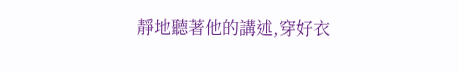靜地聽著他的講述,穿好衣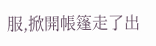服,掀開帳篷走了出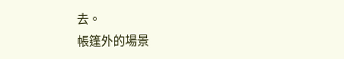去。
帳篷外的場景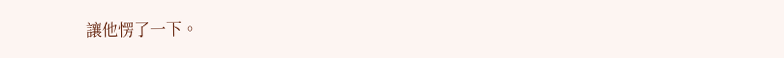讓他愣了一下。